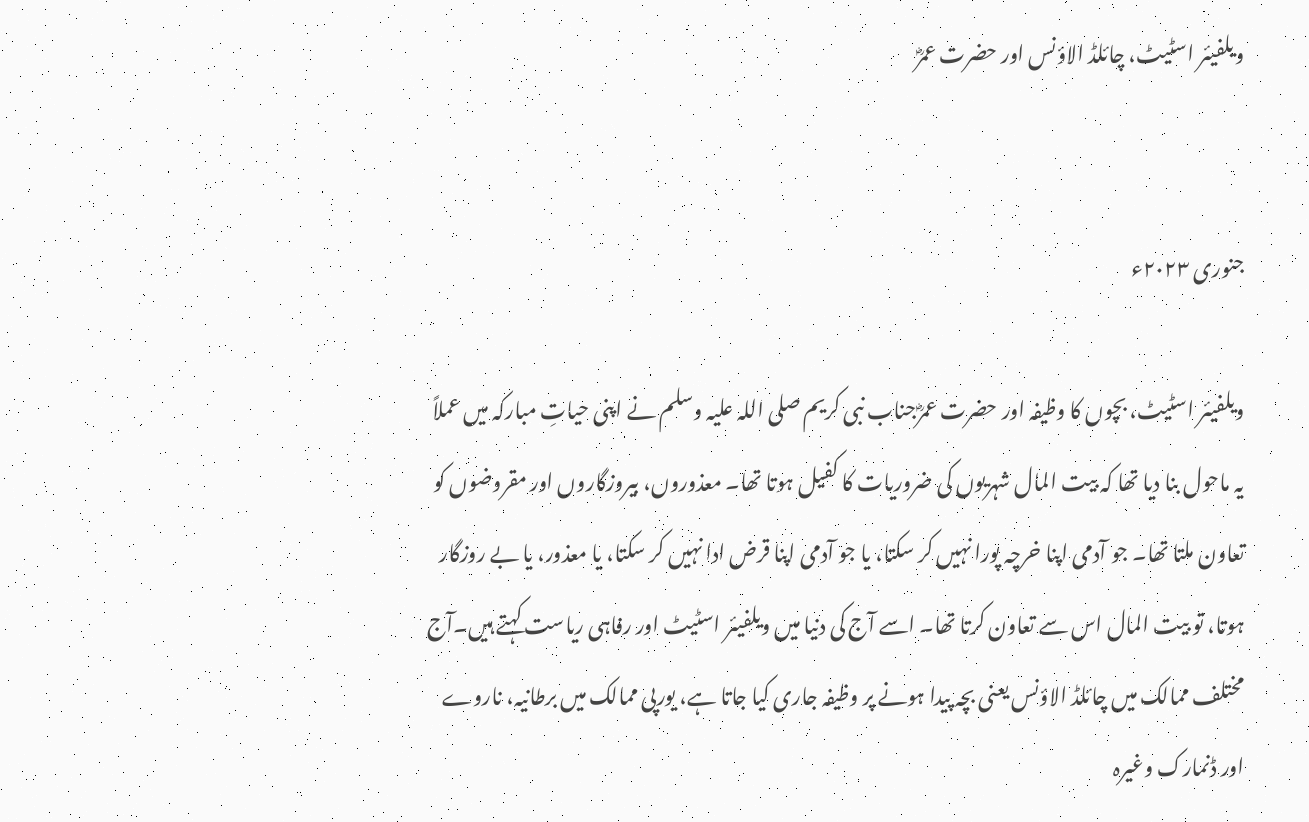ویلفیئر اسٹیٹ، چائلڈ الاؤنس اور حضرت عمرؓ


جنوری ۲۰۲۳ء

ویلفیئر اسٹیٹ، بچوں کا وظیفہ اور حضرت عمرؓجناب نبی کریم صلی اللہ علیہ وسلم نے اپنی حیاتِ مبارکہ میں عملاً یہ ماحول بنا دیا تھا کہ بیت المال شہریوں کی ضروریات کا کفیل ہوتا تھا۔ معذوروں، بیروزگاروں اور مقروضوں کو تعاون ملتا تھا۔ جو آدمی اپنا خرچہ پورا نہیں کر سکتا، یا جو آدمی اپنا قرض ادا نہیں کر سکتا، یا معذور، یا بے روزگار ہوتا، تو بیت المال اس سے تعاون کرتا تھا۔ اسے آج کی دنیا میں ویلفیئر اسٹیٹ اور رفاہی ریاست کہتے ہیں۔آج مختلف ممالک میں چائلڈ الاؤنس یعنی بچہ پیدا ہونے پر وظیفہ جاری کیا جاتا ہے، یورپی ممالک میں برطانیہ، ناروے اور ڈنمارک وغیرہ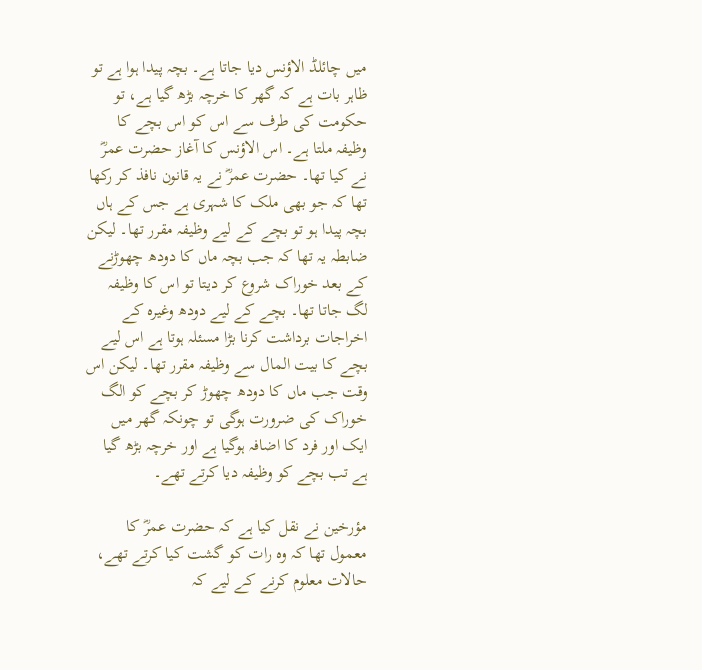میں چائلڈ الاؤنس دیا جاتا ہے۔ بچہ پیدا ہوا ہے تو ظاہر بات ہے کہ گھر کا خرچہ بڑھ گیا ہے، تو حکومت کی طرف سے اس کو اس بچے کا وظیفہ ملتا ہے۔ اس الاؤنس کا آغاز حضرت عمرؓ نے کیا تھا۔ حضرت عمرؓ نے یہ قانون نافذ کر رکھا تھا کہ جو بھی ملک کا شہری ہے جس کے ہاں بچہ پیدا ہو تو بچے کے لیے وظیفہ مقرر تھا۔ لیکن ضابطہ یہ تھا کہ جب بچہ ماں کا دودھ چھوڑنے کے بعد خوراک شروع کر دیتا تو اس کا وظیفہ لگ جاتا تھا۔ بچے کے لیے دودھ وغیرہ کے اخراجات برداشت کرنا بڑا مسئلہ ہوتا ہے اس لیے بچے کا بیت المال سے وظیفہ مقرر تھا۔ لیکن اس وقت جب ماں کا دودھ چھوڑ کر بچے کو الگ خوراک کی ضرورت ہوگی تو چونکہ گھر میں ایک اور فرد کا اضافہ ہوگیا ہے اور خرچہ بڑھ گیا ہے تب بچے کو وظیفہ دیا کرتے تھے۔

مؤرخین نے نقل کیا ہے کہ حضرت عمرؓ کا معمول تھا کہ وہ رات کو گشت کیا کرتے تھے، حالات معلوم کرنے کے لیے کہ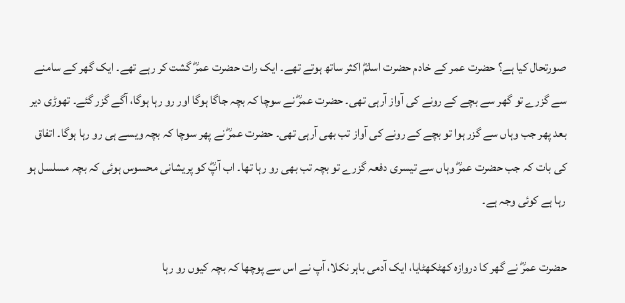صورتحال کیا ہے؟ حضرت عمر کے خادم حضرت اسلمؓ اکثر ساتھ ہوتے تھے۔ ایک رات حضرت عمرؓ گشت کر رہے تھے۔ ایک گھر کے سامنے سے گزرے تو گھر سے بچے کے رونے کی آواز آرہی تھی۔ حضرت عمرؓ نے سوچا کہ بچہ جاگا ہوگا اور رو رہا ہوگا، آگے گزر گئے۔ تھوڑی دیر بعد پھر جب وہاں سے گزر ہوا تو بچے کے رونے کی آواز تب بھی آرہی تھی۔ حضرت عمرؓ نے پھر سوچا کہ بچہ ویسے ہی رو رہا ہوگا۔ اتفاق کی بات کہ جب حضرت عمرؓ وہاں سے تیسری دفعہ گزرے تو بچہ تب بھی رو رہا تھا۔ اب آپؓ کو پریشانی محسوس ہوئی کہ بچہ مسلسل ہو رہا ہے کوئی وجہ ہے۔

حضرت عمرؓ نے گھر کا دروازہ کھٹکھٹایا، ایک آدمی باہر نکلا، آپ نے اس سے پوچھا کہ بچہ کیوں رو رہا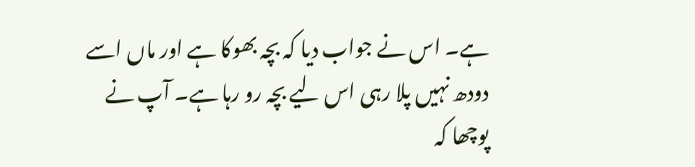ہے۔ اس نے جواب دیا کہ بچہ بھوکا ہے اور ماں اسے دودھ نہیں پلا رہی اس لیے بچہ رو رہا ہے۔ آپ نے پوچھا کہ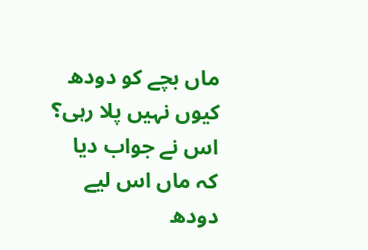ماں بچے کو دودھ کیوں نہیں پلا رہی؟ اس نے جواب دیا کہ ماں اس لیے دودھ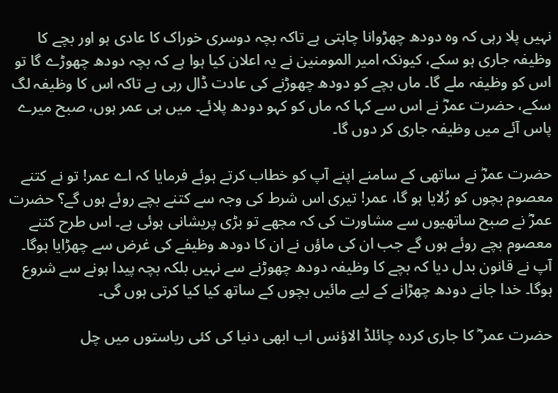نہیں پلا رہی کہ وہ دودھ چھڑوانا چاہتی ہے تاکہ بچہ دوسری خوراک کا عادی ہو اور بچے کا وظیفہ جاری ہو سکے، کیونکہ امیر المومنین نے یہ اعلان کیا ہوا ہے کہ بچہ دودھ چھوڑے گا تو اس کو وظیفہ ملے گا۔ ماں بچے کو دودھ چھوڑنے کی عادت ڈال رہی ہے تاکہ اس کا وظیفہ لگ سکے، حضرت عمرؓ نے اس سے کہا کہ ماں کو کہو دودھ پلائے۔ میں ہی عمر ہوں، صبح میرے پاس آئے میں وظیفہ جاری کر دوں گا۔

حضرت عمرؓ نے ساتھی کے سامنے اپنے آپ کو خطاب کرتے ہوئے فرمایا کہ اے عمر! تو نے کتنے معصوم بچوں کو رُلایا ہو گا، عمر! تیری اس شرط کی وجہ سے کتنے بچے روئے ہوں گے؟ حضرت عمرؓ نے صبح ساتھیوں سے مشاورت کی کہ مجھے تو بڑی پریشانی ہوئی ہے۔ اس طرح کتنے معصوم بچے روئے ہوں گے جب ان کی ماؤں نے ان کا دودھ وظیفے کی غرض سے چھڑایا ہوگا۔ آپ نے قانون بدل دیا کہ بچے کا وظیفہ دودھ چھوڑنے سے نہیں بلکہ بچہ پیدا ہونے سے شروع ہوگا۔ خدا جانے دودھ چھڑانے کے لیے مائیں بچوں کے ساتھ کیا کیا کرتی ہوں گی۔

حضرت عمر ؓ کا جاری کردہ چائلڈ الاؤنس اب ابھی دنیا کی کئی ریاستوں میں چل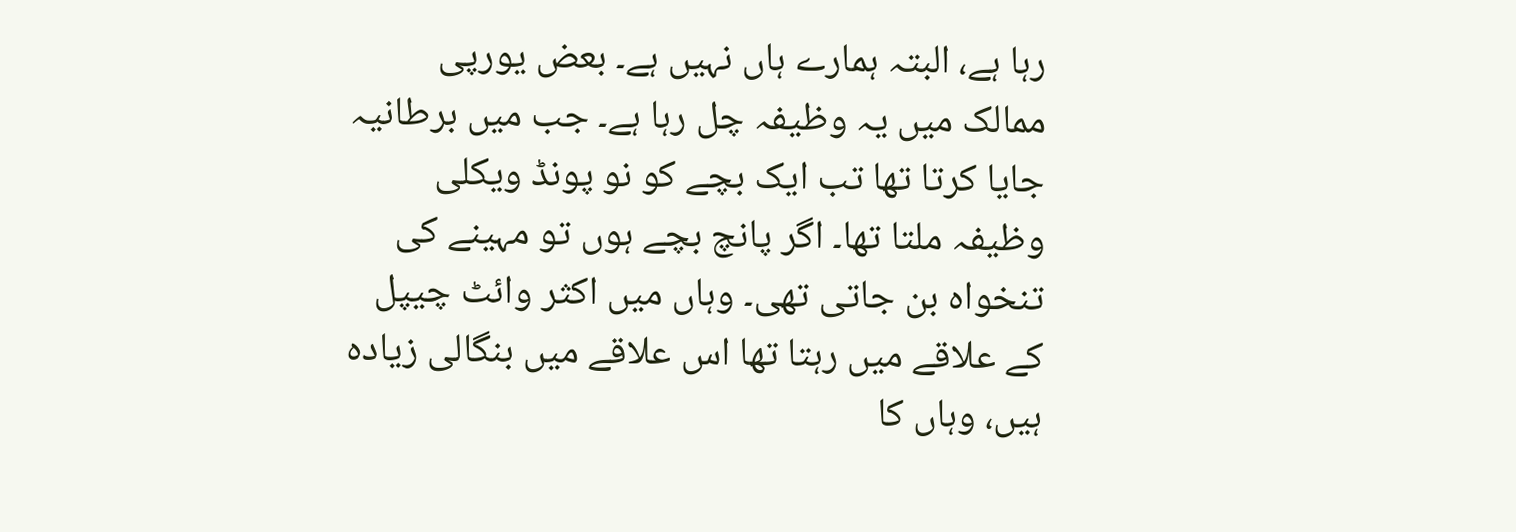رہا ہے، البتہ ہمارے ہاں نہیں ہے۔ بعض یورپی ممالک میں یہ وظیفہ چل رہا ہے۔ جب میں برطانیہ جایا کرتا تھا تب ایک بچے کو نو پونڈ ویکلی وظیفہ ملتا تھا۔ اگر پانچ بچے ہوں تو مہینے کی تنخواہ بن جاتی تھی۔ وہاں میں اکثر وائٹ چیپل کے علاقے میں رہتا تھا اس علاقے میں بنگالی زیادہ ہیں، وہاں کا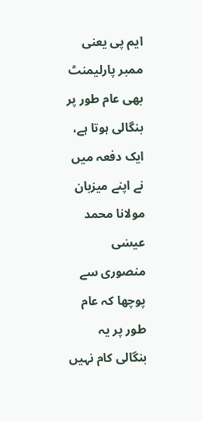ایم پی یعنی ممبر پارلیمنٹ بھی عام طور پر بنگالی ہوتا ہے، ایک دفعہ میں نے اپنے میزبان مولانا محمد عیسٰی منصوری سے پوچھا کہ عام طور پر یہ بنگالی کام نہیں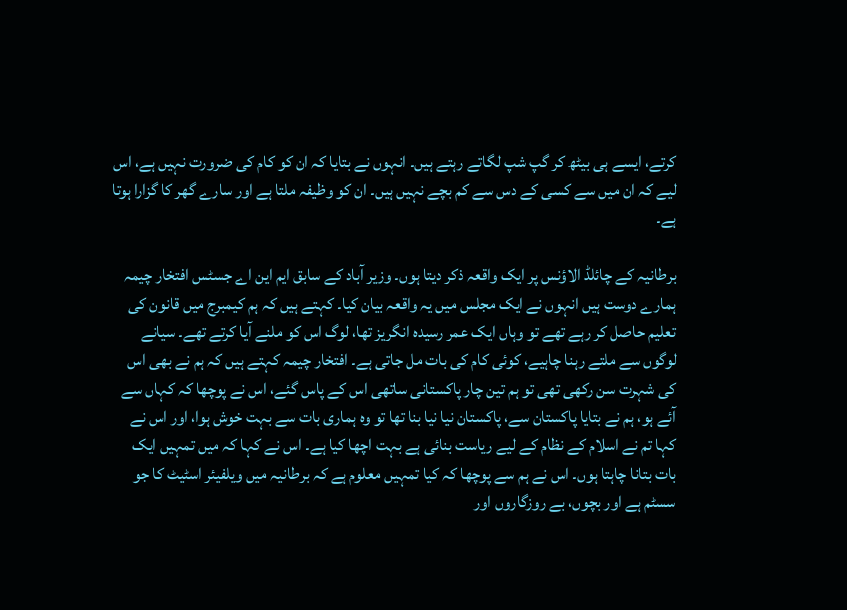کرتے، ایسے ہی بیٹھ کر گپ شپ لگاتے رہتے ہیں۔ انہوں نے بتایا کہ ان کو کام کی ضرورت نہیں ہے، اس لیے کہ ان میں سے کسی کے دس سے کم بچے نہیں ہیں۔ ان کو وظیفہ ملتا ہے اور سارے گھر کا گزارا ہوتا ہے۔

برطانیہ کے چائلڈ الاؤنس پر ایک واقعہ ذکر دیتا ہوں۔ وزیر آباد کے سابق ایم این اے جسٹس افتخار چیمہ ہمارے دوست ہیں انہوں نے ایک مجلس میں یہ واقعہ بیان کیا۔ کہتے ہیں کہ ہم کیمبرج میں قانون کی تعلیم حاصل کر رہے تھے تو وہاں ایک عمر رسیدہ انگریز تھا، لوگ اس کو ملنے آیا کرتے تھے۔ سیانے لوگوں سے ملتے رہنا چاہیے، کوئی کام کی بات مل جاتی ہے۔ افتخار چیمہ کہتے ہیں کہ ہم نے بھی اس کی شہرت سن رکھی تھی تو ہم تین چار پاکستانی ساتھی اس کے پاس گئے، اس نے پوچھا کہ کہاں سے آئے ہو، ہم نے بتایا پاکستان سے، پاکستان نیا نیا بنا تھا تو وہ ہماری بات سے بہت خوش ہوا، اور اس نے کہا تم نے اسلام کے نظام کے لیے ریاست بنائی ہے بہت اچھا کیا ہے۔ اس نے کہا کہ میں تمہیں ایک بات بتانا چاہتا ہوں۔ اس نے ہم سے پوچھا کہ کیا تمہیں معلوم ہے کہ برطانیہ میں ویلفیئر اسٹیٹ کا جو سسٹم ہے اور بچوں، بے روزگاروں اور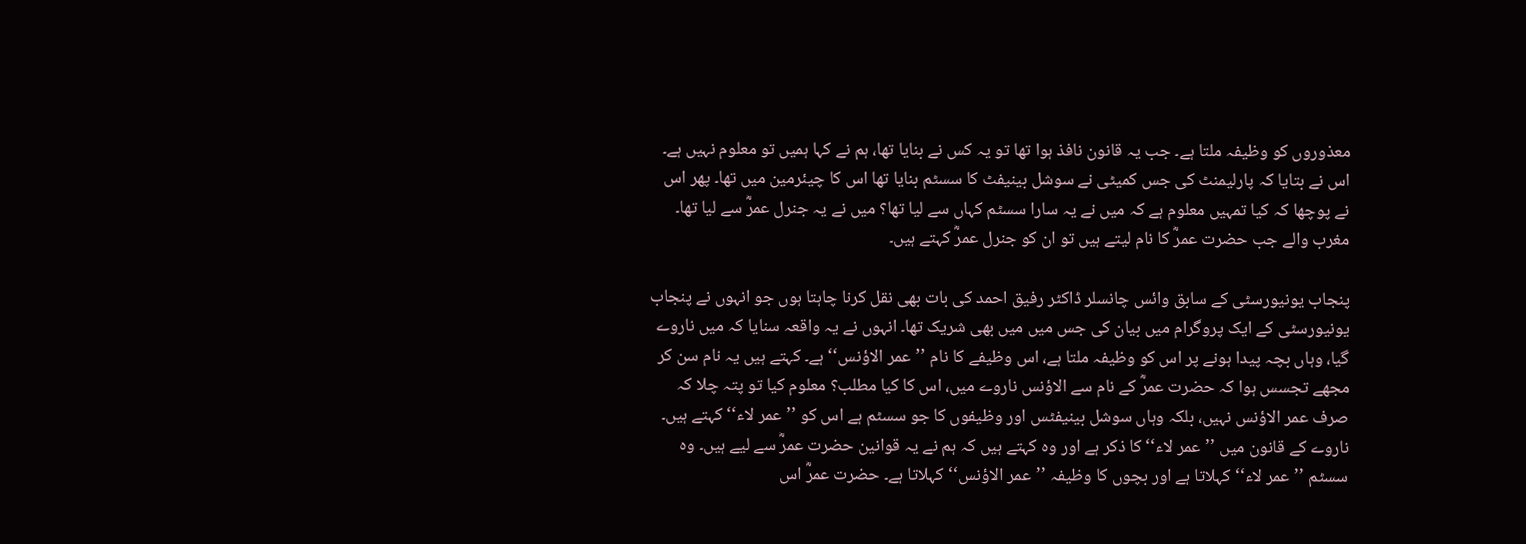معذوروں کو وظیفہ ملتا ہے۔ جب یہ قانون نافذ ہوا تھا تو یہ کس نے بنایا تھا، ہم نے کہا ہمیں تو معلوم نہیں ہے۔ اس نے بتایا کہ پارلیمنٹ کی جس کمیٹی نے سوشل بینیفٹ کا سسٹم بنایا تھا اس کا چیئرمین میں تھا۔ پھر اس نے پوچھا کہ کیا تمہیں معلوم ہے کہ میں نے یہ سارا سسٹم کہاں سے لیا تھا؟ میں نے یہ جنرل عمرؓ سے لیا تھا۔ مغرب والے جب حضرت عمرؓ کا نام لیتے ہیں تو ان کو جنرل عمرؓ کہتے ہیں۔

پنجاب یونیورسٹی کے سابق وائس چانسلر ڈاکٹر رفیق احمد کی بات بھی نقل کرنا چاہتا ہوں جو انہوں نے پنجاب یونیورسٹی کے ایک پروگرام میں بیان کی جس میں میں بھی شریک تھا۔ انہوں نے یہ واقعہ سنایا کہ میں ناروے گیا، وہاں بچہ پیدا ہونے پر اس کو وظیفہ ملتا ہے، اس وظیفے کا نام ’’عمر الاؤنس‘‘ ہے۔ کہتے ہیں یہ نام سن کر مجھے تجسس ہوا کہ حضرت عمرؓ کے نام سے الاؤنس ناروے میں، اس کا کیا مطلب؟ معلوم کیا تو پتہ چلا کہ صرف عمر الاؤنس نہیں، بلکہ وہاں سوشل بینیفٹس اور وظیفوں کا جو سسٹم ہے اس کو ’’عمر لاء‘‘ کہتے ہیں۔ ناروے کے قانون میں ’’عمر لاء‘‘ کا ذکر ہے اور وہ کہتے ہیں کہ ہم نے یہ قوانین حضرت عمرؓ سے لیے ہیں۔ وہ سسٹم ’’عمر لاء‘‘ کہلاتا ہے اور بچوں کا وظیفہ ’’عمر الاؤنس‘‘ کہلاتا ہے۔ حضرت عمرؓ اس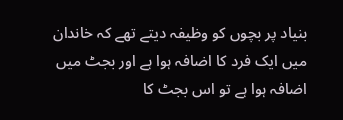بنیاد پر بچوں کو وظیفہ دیتے تھے کہ خاندان میں ایک فرد کا اضافہ ہوا ہے اور بجٹ میں اضافہ ہوا ہے تو اس بجٹ کا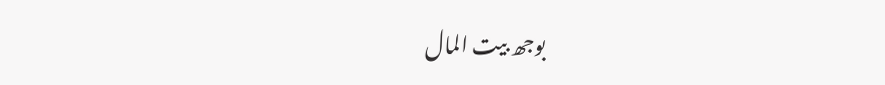بوجھ بیت المال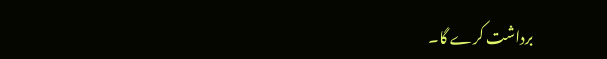برداشت کرے گا۔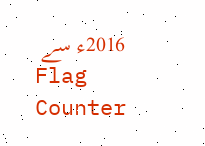2016ء سے
Flag Counter